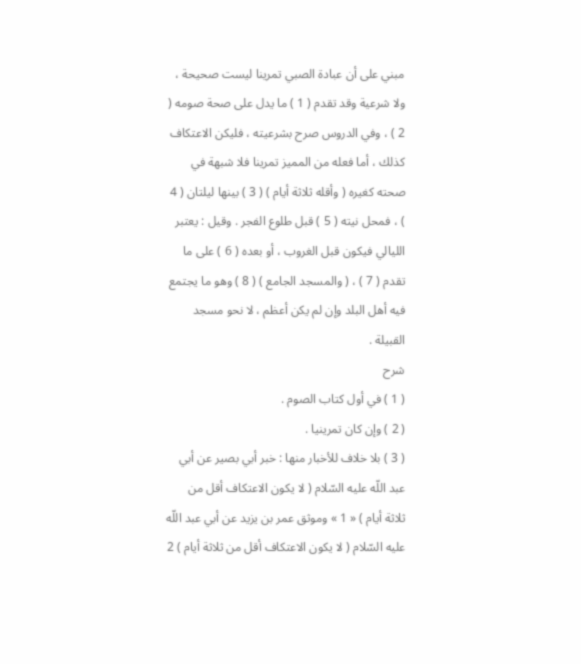مبني على أن عبادة الصبي تمرينا ليست صحيحة ، ولا شرعية وقد تقدم ( 1 ) ما يدل على صحة صومه ( 2 ) ، وفي الدروس صرح بشرعيته ، فليكن الاعتكاف كذلك ، أما فعله من المميز تمرينا فلا شبهة في صحته كغيره ( وأقله ثلاثة أيام ) ( 3 ) بينها ليلتان ( 4 ) ، فمحل نيته ( 5 ) قبل طلوع الفجر . وقيل : يعتبر الليالي فيكون قبل الغروب ، أو بعده ( 6 ) على ما تقدم ( 7 ) ، ( والمسجد الجامع ) ( 8 ) وهو ما يجتمع فيه أهل البلد وإن لم يكن أعظم ، لا نحو مسجد القبيلة .
شرح
( 1 ) في أول كتاب الصوم .
( 2 ) وإن كان تمرينيا .
( 3 ) بلا خلاف للأخبار منها : خبر أبي بصير عن أبي عبد اللّه عليه السّلام ( لا يكون الاعتكاف أقل من ثلاثة أيام ) « 1 » وموثق عمر بن يزيد عن أبي عبد اللّه عليه السّلام ( لا يكون الاعتكاف أقل من ثلاثة أيام ) 2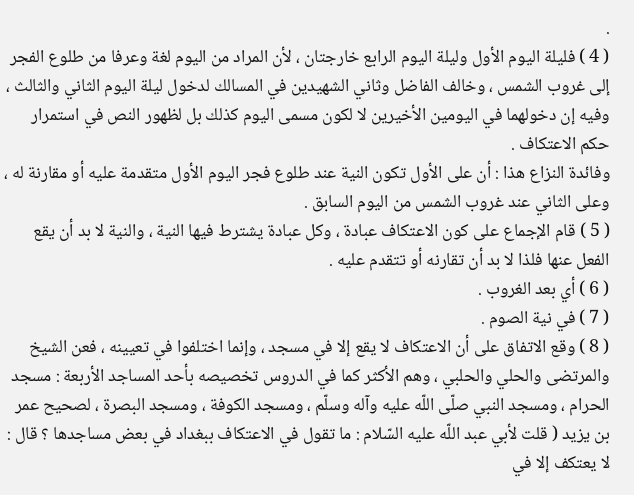.
( 4 ) فليلة اليوم الأول وليلة اليوم الرابع خارجتان ، لأن المراد من اليوم لغة وعرفا من طلوع الفجر إلى غروب الشمس ، وخالف الفاضل وثاني الشهيدين في المسالك لدخول ليلة اليوم الثاني والثالث ، وفيه إن دخولهما في اليومين الأخيرين لا لكون مسمى اليوم كذلك بل لظهور النص في استمرار حكم الاعتكاف .
وفائدة النزاع هذا : أن على الأول تكون النية عند طلوع فجر اليوم الأول متقدمة عليه أو مقارنة له ، وعلى الثاني عند غروب الشمس من اليوم السابق .
( 5 ) قام الإجماع على كون الاعتكاف عبادة ، وكل عبادة يشترط فيها النية ، والنية لا بد أن يقع الفعل عنها فلذا لا بد أن تقارنه أو تتقدم عليه .
( 6 ) أي بعد الغروب .
( 7 ) في نية الصوم .
( 8 ) وقع الاتفاق على أن الاعتكاف لا يقع إلا في مسجد ، وإنما اختلفوا في تعيينه ، فعن الشيخ والمرتضى والحلي والحلبي ، وهم الأكثر كما في الدروس تخصيصه بأحد المساجد الأربعة : مسجد الحرام ، ومسجد النبي صلّى اللّه عليه وآله وسلّم ، ومسجد الكوفة ، ومسجد البصرة ، لصحيح عمر بن يزيد ( قلت لأبي عبد اللّه عليه السّلام : ما تقول في الاعتكاف ببغداد في بعض مساجدها ؟ قال : لا يعتكف إلا في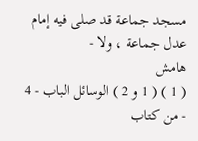مسجد جماعة قد صلى فيه إمام عدل جماعة ، ولا -
هامش
( 1 ) ( 1 و 2 ) الوسائل الباب - 4 - من كتاب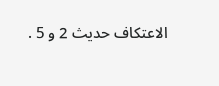الاعتكاف حديث 2 و 5 .